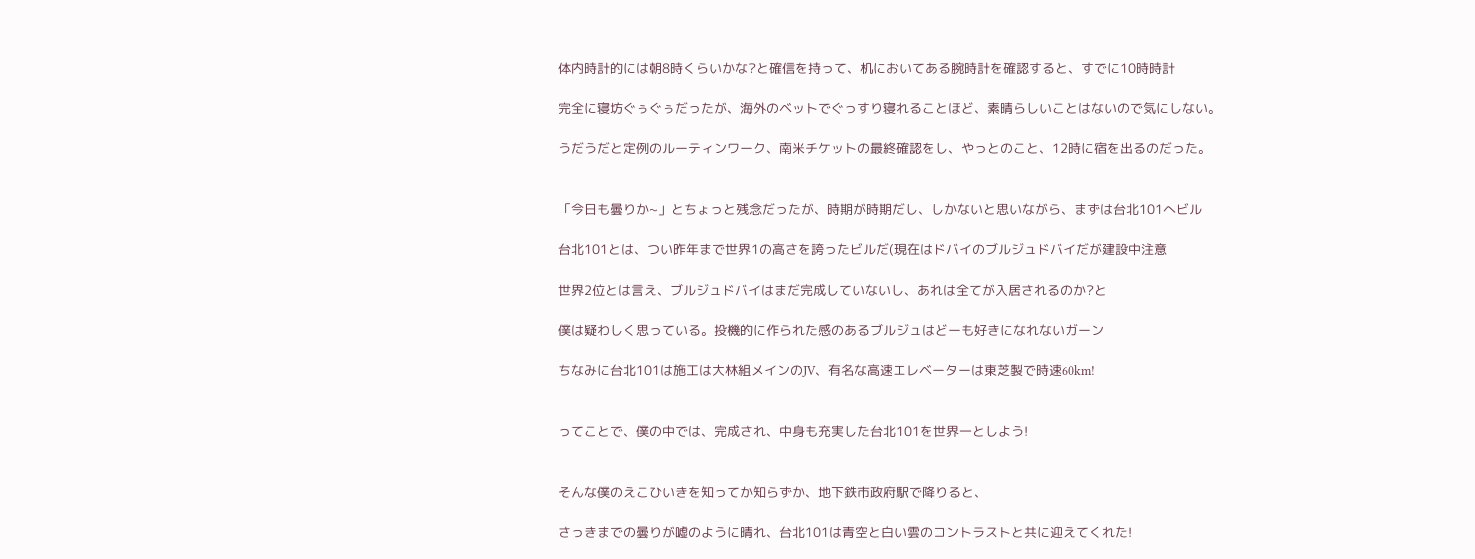体内時計的には朝8時くらいかな?と確信を持って、机においてある腕時計を確認すると、すでに10時時計

完全に寝坊ぐぅぐぅだったが、海外のベットでぐっすり寝れることほど、素晴らしいことはないので気にしない。

うだうだと定例のルーティンワーク、南米チケットの最終確認をし、やっとのこと、12時に宿を出るのだった。


「今日も曇りか~」とちょっと残念だったが、時期が時期だし、しかないと思いながら、まずは台北101へビル

台北101とは、つい昨年まで世界1の高さを誇ったビルだ(現在はドバイのブルジュドバイだが建設中注意

世界2位とは言え、ブルジュドバイはまだ完成していないし、あれは全てが入居されるのか?と

僕は疑わしく思っている。投機的に作られた感のあるブルジュはどーも好きになれないガーン

ちなみに台北101は施工は大林組メインのJV、有名な高速エレベーターは東芝製で時速60km!


ってことで、僕の中では、完成され、中身も充実した台北101を世界一としよう!


そんな僕のえこひいきを知ってか知らずか、地下鉄市政府駅で降りると、

さっきまでの曇りが嘘のように晴れ、台北101は青空と白い雲のコントラストと共に迎えてくれた!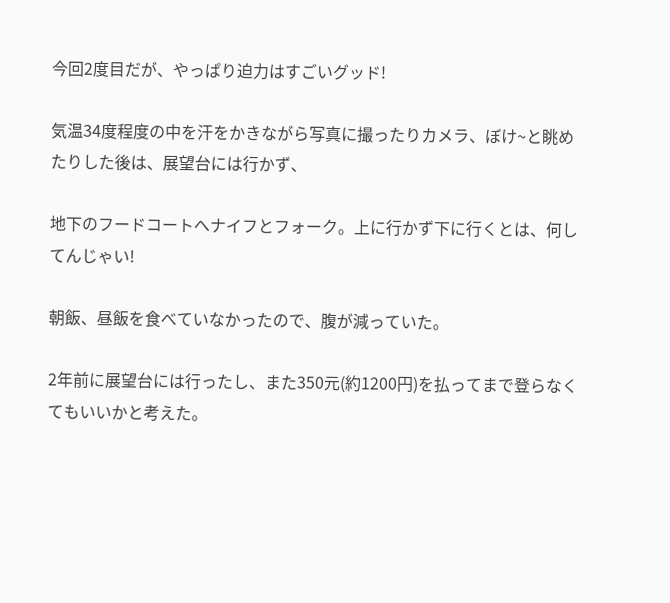今回2度目だが、やっぱり迫力はすごいグッド!

気温34度程度の中を汗をかきながら写真に撮ったりカメラ、ぼけ~と眺めたりした後は、展望台には行かず、

地下のフードコートへナイフとフォーク。上に行かず下に行くとは、何してんじゃい!

朝飯、昼飯を食べていなかったので、腹が減っていた。

2年前に展望台には行ったし、また350元(約1200円)を払ってまで登らなくてもいいかと考えた。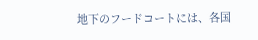地下のフードコートには、各国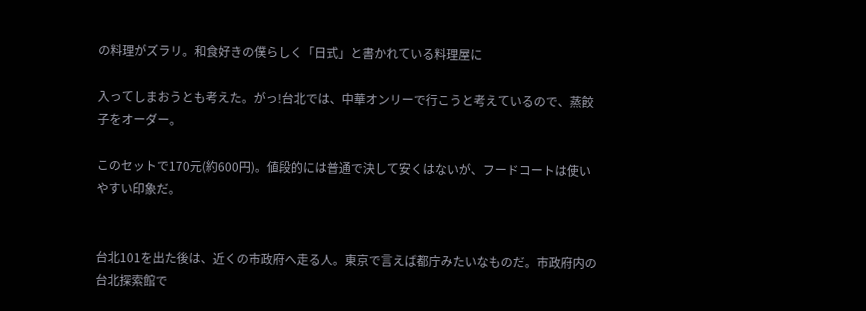の料理がズラリ。和食好きの僕らしく「日式」と書かれている料理屋に

入ってしまおうとも考えた。がっ!台北では、中華オンリーで行こうと考えているので、蒸餃子をオーダー。

このセットで170元(約600円)。値段的には普通で決して安くはないが、フードコートは使いやすい印象だ。


台北101を出た後は、近くの市政府へ走る人。東京で言えば都庁みたいなものだ。市政府内の台北探索館で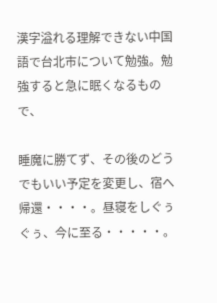漢字溢れる理解できない中国語で台北市について勉強。勉強すると急に眠くなるもので、

睡魔に勝てず、その後のどうでもいい予定を変更し、宿へ帰還・・・・。昼寝をしぐぅぐぅ、今に至る・・・・・。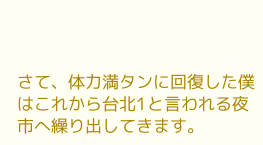さて、体力満タンに回復した僕はこれから台北1と言われる夜市へ繰り出してきます。